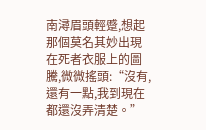南潯眉頭輕蹙,想起那個莫名其妙出現在死者衣服上的圖騰,微微搖頭:“沒有,還有一點,我到現在都還沒弄清楚。”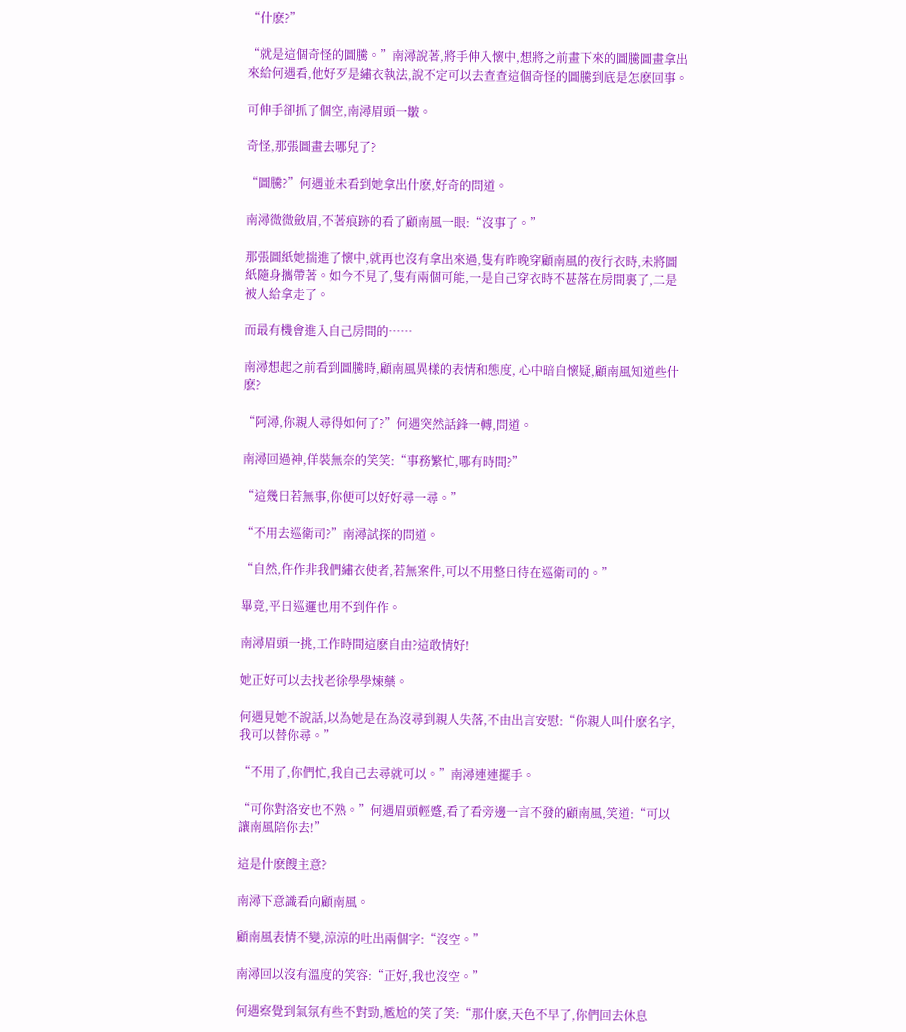“什麽?”

“就是這個奇怪的圖騰。”南潯說著,將手伸入懷中,想將之前畫下來的圖騰圖畫拿出來給何遇看,他好歹是繡衣執法,說不定可以去查查這個奇怪的圖騰到底是怎麽回事。

可伸手卻抓了個空,南潯眉頭一皺。

奇怪,那張圖畫去哪兒了?

“圖騰?”何遇並未看到她拿出什麽,好奇的問道。

南潯微微斂眉,不著痕跡的看了顧南風一眼:“沒事了。”

那張圖紙她揣進了懷中,就再也沒有拿出來過,隻有昨晚穿顧南風的夜行衣時,未將圖紙隨身攜帶著。如今不見了,隻有兩個可能,一是自己穿衣時不甚落在房間裏了,二是被人給拿走了。

而最有機會進入自己房間的……

南潯想起之前看到圖騰時,顧南風異樣的表情和態度, 心中暗自懷疑,顧南風知道些什麽?

“阿潯,你親人尋得如何了?”何遇突然話鋒一轉,問道。

南潯回過神,佯裝無奈的笑笑:“事務繁忙,哪有時間?”

“這幾日若無事,你便可以好好尋一尋。”

“不用去巡衛司?”南潯試探的問道。

“自然,仵作非我們繡衣使者,若無案件,可以不用整日待在巡衛司的。”

畢竟,平日巡邏也用不到仵作。

南潯眉頭一挑,工作時間這麽自由?這敢情好!

她正好可以去找老徐學學煉藥。

何遇見她不說話,以為她是在為沒尋到親人失落,不由出言安慰:“你親人叫什麽名字,我可以替你尋。”

“不用了,你們忙,我自己去尋就可以。”南潯連連擺手。

“可你對洛安也不熟。”何遇眉頭輕蹙,看了看旁邊一言不發的顧南風,笑道:“可以讓南風陪你去!”

這是什麽餿主意?

南潯下意識看向顧南風。

顧南風表情不變,涼涼的吐出兩個字:“沒空。”

南潯回以沒有溫度的笑容:“正好,我也沒空。”

何遇察覺到氣氛有些不對勁,尷尬的笑了笑:“那什麽,天色不早了,你們回去休息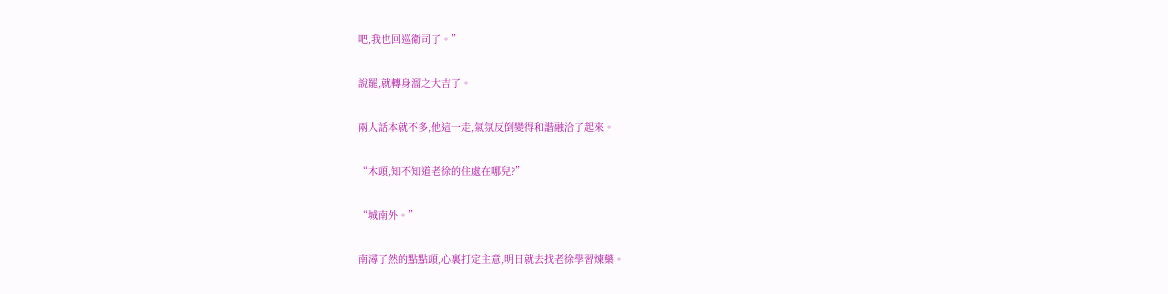吧,我也回巡衛司了。”

說罷,就轉身溜之大吉了。

兩人話本就不多,他這一走,氣氛反倒變得和諧融洽了起來。

“木頭,知不知道老徐的住處在哪兒?”

“城南外。”

南潯了然的點點頭,心裏打定主意,明日就去找老徐學習煉藥。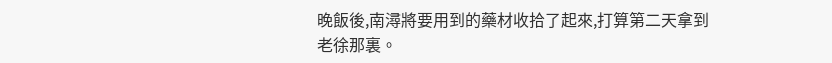晚飯後,南潯將要用到的藥材收拾了起來,打算第二天拿到老徐那裏。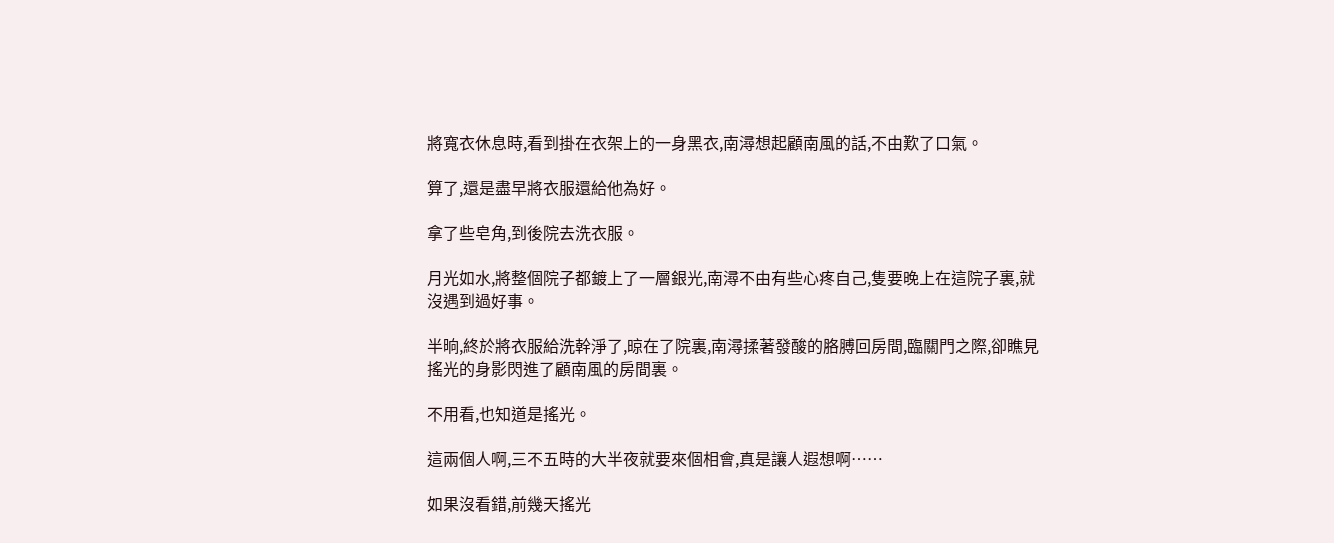將寬衣休息時,看到掛在衣架上的一身黑衣,南潯想起顧南風的話,不由歎了口氣。

算了,還是盡早將衣服還給他為好。

拿了些皂角,到後院去洗衣服。

月光如水,將整個院子都鍍上了一層銀光,南潯不由有些心疼自己,隻要晚上在這院子裏,就沒遇到過好事。

半晌,終於將衣服給洗幹淨了,晾在了院裏,南潯揉著發酸的胳膊回房間,臨關門之際,卻瞧見搖光的身影閃進了顧南風的房間裏。

不用看,也知道是搖光。

這兩個人啊,三不五時的大半夜就要來個相會,真是讓人遐想啊……

如果沒看錯,前幾天搖光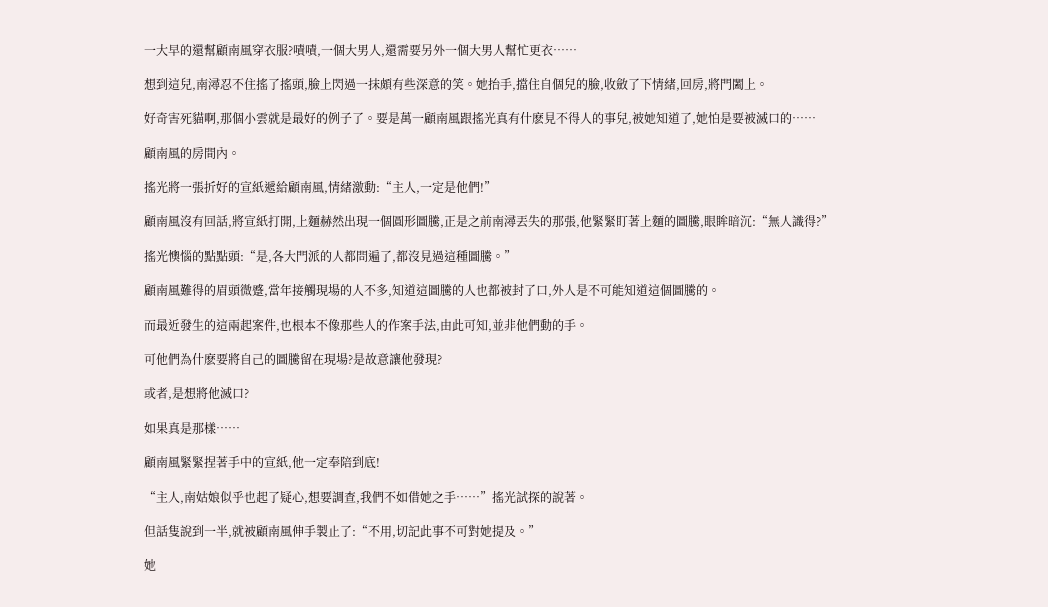一大早的還幫顧南風穿衣服?嘖嘖,一個大男人,還需要另外一個大男人幫忙更衣……

想到這兒,南潯忍不住搖了搖頭,臉上閃過一抹頗有些深意的笑。她抬手,擋住自個兒的臉,收斂了下情緒,回房,將門闔上。

好奇害死貓啊,那個小雲就是最好的例子了。要是萬一顧南風跟搖光真有什麽見不得人的事兒,被她知道了,她怕是要被滅口的……

顧南風的房間內。

搖光將一張折好的宣紙遞給顧南風,情緒激動:“主人,一定是他們!”

顧南風沒有回話,將宣紙打開,上麵赫然出現一個圓形圖騰,正是之前南潯丟失的那張,他緊緊盯著上麵的圖騰,眼眸暗沉:“無人識得?”

搖光懊惱的點點頭:“是,各大門派的人都問遍了,都沒見過這種圖騰。”

顧南風難得的眉頭微蹙,當年接觸現場的人不多,知道這圖騰的人也都被封了口,外人是不可能知道這個圖騰的。

而最近發生的這兩起案件,也根本不像那些人的作案手法,由此可知,並非他們動的手。

可他們為什麽要將自己的圖騰留在現場?是故意讓他發現?

或者,是想將他滅口?

如果真是那樣……

顧南風緊緊捏著手中的宣紙,他一定奉陪到底!

“主人,南姑娘似乎也起了疑心,想要調查,我們不如借她之手……”搖光試探的說著。

但話隻說到一半,就被顧南風伸手製止了:“不用,切記此事不可對她提及。”

她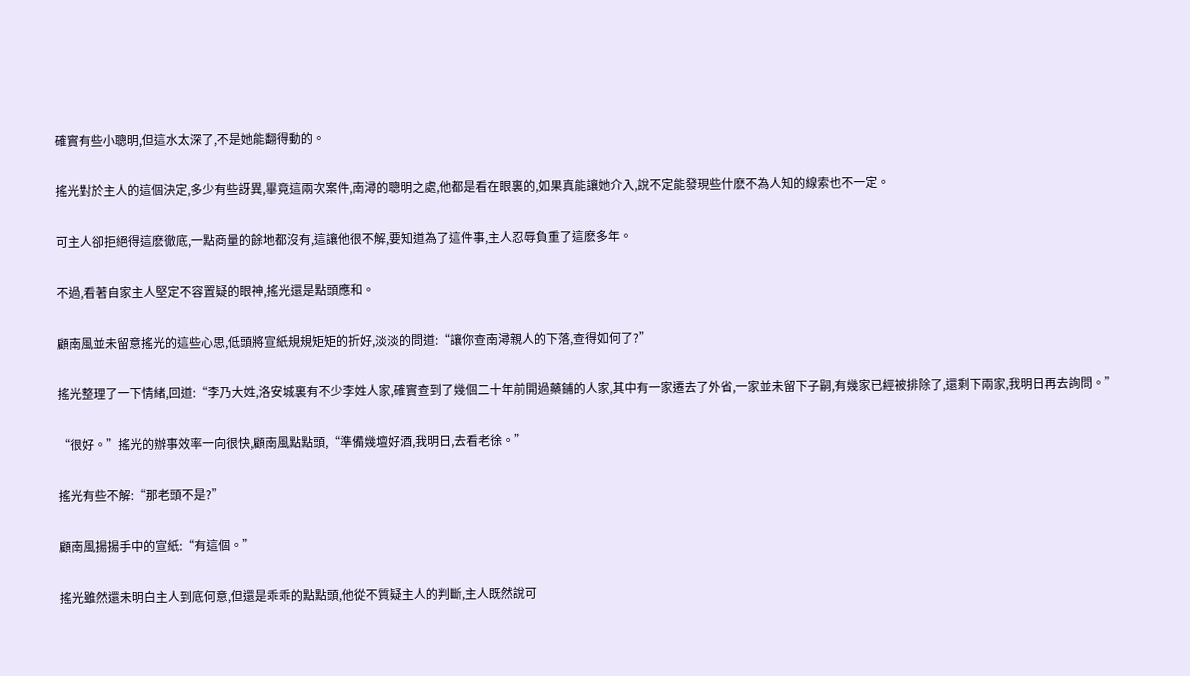確實有些小聰明,但這水太深了,不是她能翻得動的。

搖光對於主人的這個決定,多少有些訝異,畢竟這兩次案件,南潯的聰明之處,他都是看在眼裏的,如果真能讓她介入,說不定能發現些什麽不為人知的線索也不一定。

可主人卻拒絕得這麽徹底,一點商量的餘地都沒有,這讓他很不解,要知道為了這件事,主人忍辱負重了這麽多年。

不過,看著自家主人堅定不容置疑的眼神,搖光還是點頭應和。

顧南風並未留意搖光的這些心思,低頭將宣紙規規矩矩的折好,淡淡的問道:“讓你查南潯親人的下落,查得如何了?”

搖光整理了一下情緒,回道:“李乃大姓,洛安城裏有不少李姓人家,確實查到了幾個二十年前開過藥鋪的人家,其中有一家遷去了外省,一家並未留下子嗣,有幾家已經被排除了,還剩下兩家,我明日再去詢問。”

“很好。”搖光的辦事效率一向很快,顧南風點點頭,“準備幾壇好酒,我明日,去看老徐。”

搖光有些不解:“那老頭不是?”

顧南風揚揚手中的宣紙:“有這個。”

搖光雖然還未明白主人到底何意,但還是乖乖的點點頭,他從不質疑主人的判斷,主人既然說可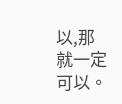以,那就一定可以。